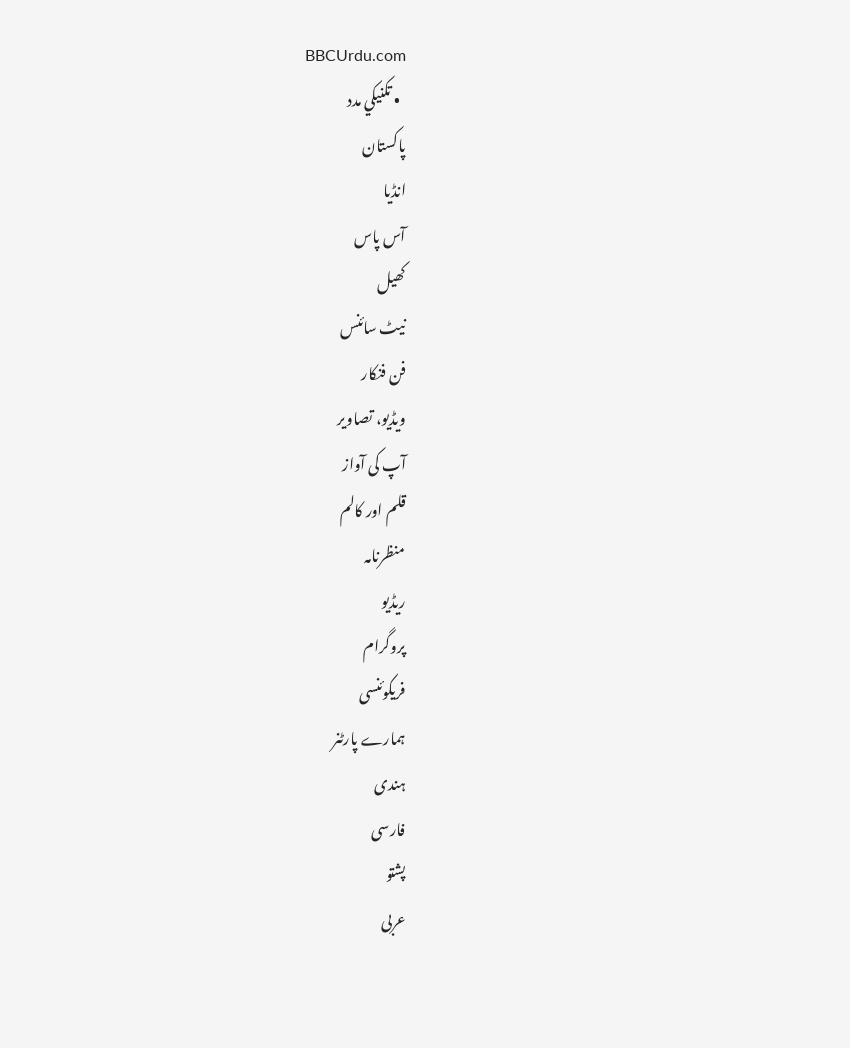BBCUrdu.com
  • تکنيکي مدد
پاکستان
انڈیا
آس پاس
کھیل
نیٹ سائنس
فن فنکار
ویڈیو، تصاویر
آپ کی آواز
قلم اور کالم
منظرنامہ
ریڈیو
پروگرام
فریکوئنسی
ہمارے پارٹنر
ہندی
فارسی
پشتو
عربی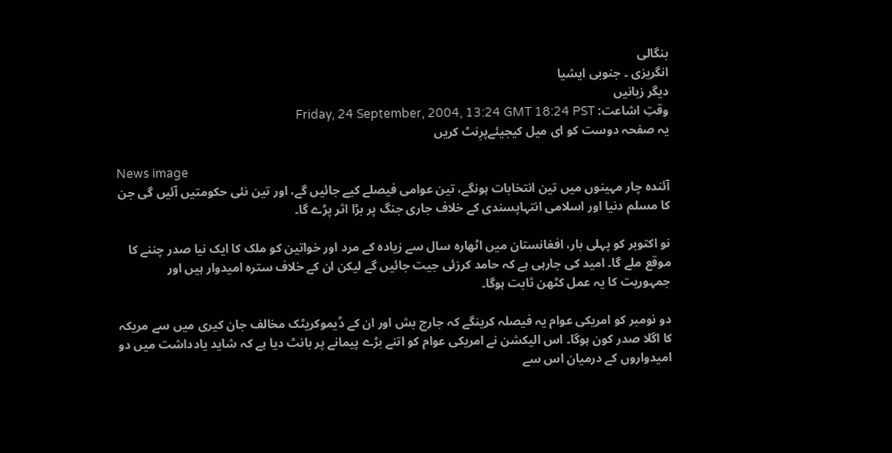بنگالی
انگریزی ۔ جنوبی ایشیا
دیگر زبانیں
وقتِ اشاعت: Friday, 24 September, 2004, 13:24 GMT 18:24 PST
یہ صفحہ دوست کو ای میل کیجیئےپرِنٹ کریں

News image
آئندہ چار مہینوں میں تین انتخابات ہونگے، تین عوامی فیصلے کیے جائیں گے، اور تین نئی حکومتیں آئیں گی جن کا مسلم دنیا اور اسلامی انتہاپسندی کے خلاف جاری جنگ پر بڑا اثر پڑے گا۔

نو اکتوبر کو پہلی بار، افغانستان میں اٹھارہ سال سے زیادہ کے مرد اور خواتین کو ملک کا ایک نیا صدر چننے کا موقع ملے گا۔ امید کی جارہی ہے کہ حامد کرزئی جیت جائیں گے لیکن ان کے خلاف سترہ امیدوار ہیں اور جمہوریت کا یہ عمل کٹھن ثابت ہوگا۔

دو نومبر کو امریکی عوام یہ فیصلہ کرینگے کہ جارج بش اور ان کے ڈیموکریٹک مخالف جان کیری میں سے مریکہ کا اگلا صدر کون ہوگا۔ اس الیکشن نے امریکی عوام کو اتنے بڑے پیمانے پر بانٹ دیا ہے کہ شاید یادداشت میں دو امیدواروں کے درمیان اس سے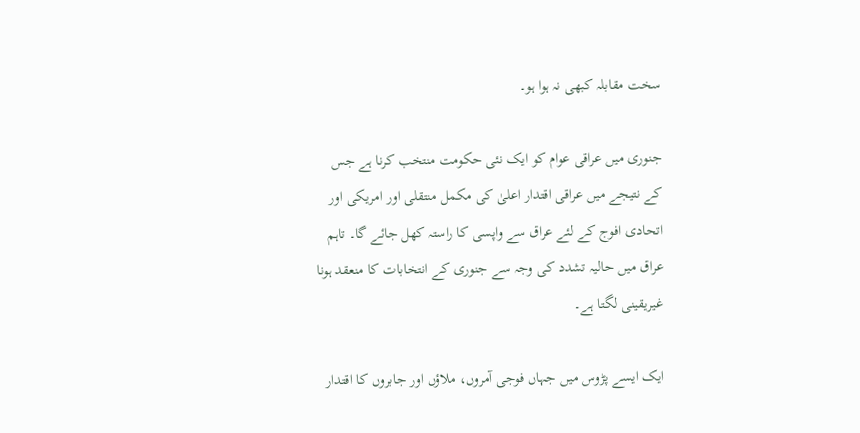سخت مقابلہ کبھی نہ ہوا ہو۔

جنوری میں عراقی عوام کو ایک نئی حکومت منتخب کرنا ہے جس کے نتیجے میں عراقی اقتدار اعلیٰ کی مکمل منتقلی اور امریکی اور اتحادی افوج کے لئے عراق سے واپسی کا راستہ کھل جائے گا۔ تاہم عراق میں حالیہ تشدد کی وجہ سے جنوری کے انتخابات کا منعقد ہونا غیریقینی لگتا ہے۔

ایک ایسے پڑوس میں جہاں فوجی آمروں، ملاؤں اور جابروں کا اقتدار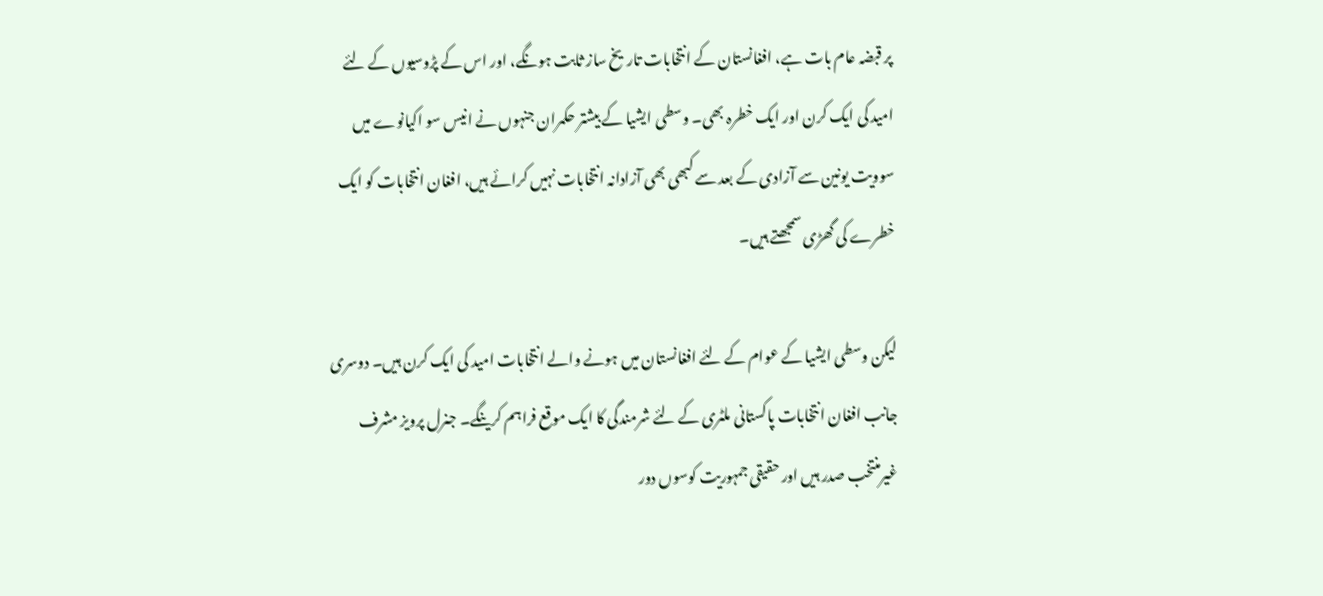پر قبضہ عام بات ہے، افغانستان کے انتخابات تاریخ ساز ثابت ہونگے، اور اس کے پڑوسیوں کے لئے امید کی ایک کرن اور ایک خطرہ بھی۔ وسطی ایشیا کے بیشتر حکمران جنہوں نے انیس سو اکیانوے میں سوویت یونین سے آزادی کے بعد سے کبھی بھی آزادانہ انتخابات نہیں کرائے ہیں، افغان انتخابات کو ایک خطرے کی گھڑی سمجھتے ہیں۔

لیکن وسطی ایشیا کے عوام کے لئے افغانستان میں ہونے والے انتخابات امید کی ایک کرن ہیں۔ دوسری جانب افغان انتخابات پاکستانی ملٹری کے لئے شرمندگی کا ایک موقع فراہم کرینگے۔ جنرل پرویز مشرف غیرمنتخب صدر ہیں اور حقیقی جمہوریت کوسوں دور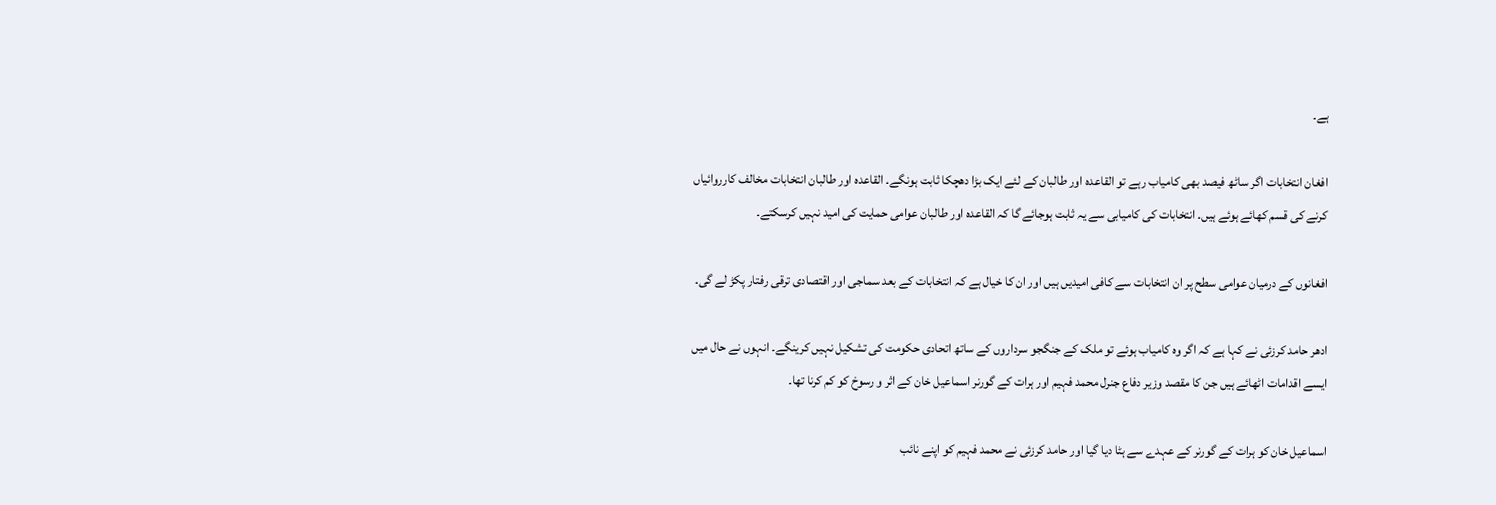ہے۔

افغان انتخابات اگر ساٹھ فیصد بھی کامیاب رہے تو القاعدہ اور طالبان کے لئے ایک بڑا دھچکا ثابت ہونگے۔ القاعدہ اور طالبان انتخابات مخالف کارروائیاں کرنے کی قسم کھائے ہوئے ہیں۔ انتخابات کی کامیابی سے یہ ثابت ہوجائے گا کہ القاعدہ اور طالبان عوامی حمایت کی امید نہیں کرسکتے۔

افغانوں کے درمیان عوامی سطح پر ان انتخابات سے کافی امیدیں ہیں اور ان کا خیال ہے کہ انتخابات کے بعد سماجی اور اقتصادی ترقی رفتار پکڑ لے گی۔

ادھر حامد کرزئی نے کہا ہے کہ اگر وہ کامیاب ہوئے تو ملک کے جنگجو سرداروں کے ساتھ اتحادی حکومت کی تشکیل نہیں کرینگے۔ انہوں نے حال میں ایسے اقدامات اٹھائے ہیں جن کا مقصد وزیر دفاع جنرل محمد فہیم اور ہرات کے گورنر اسماعیل خان کے اثر و رسوخ کو کم کرنا تھا۔

اسماعیل خان کو ہرات کے گورنر کے عہدے سے ہٹا دیا گیا اور حامد کرزئی نے محمد فہیم کو اپنے نائب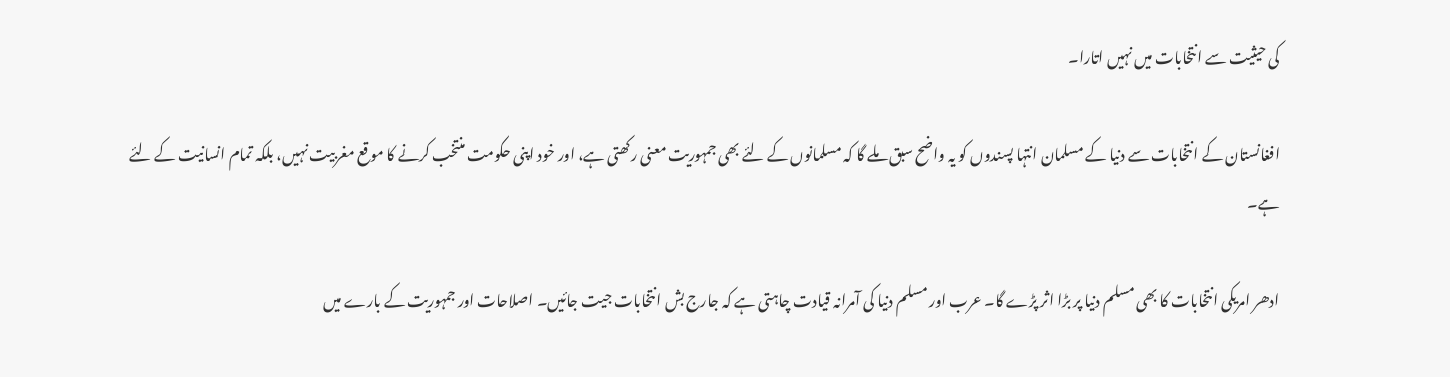کی حیثیت سے انتخابات میں نہیں اتارا۔

افغانستان کے انتخابات سے دنیا کے مسلمان انتہا پسندوں کو یہ واضح سبق ملے گا کہ مسلمانوں کے لئے بھی جمہوریت معنی رکھتی ہے، اور خود اپنی حکومت منتخب کرنے کا موقع مغربیت نہیں، بلکہ تمام انسانیت کے لئے ہے۔

ادھر امریکی انتخابات کا بھی مسلم دنیا پر بڑا اثر پڑے گا۔ عرب اور مسلم دنیا کی آمرانہ قیادت چاہتی ہے کہ جارج بش انتخابات جیت جائیں۔ اصلاحات اور جمہوریت کے بارے میں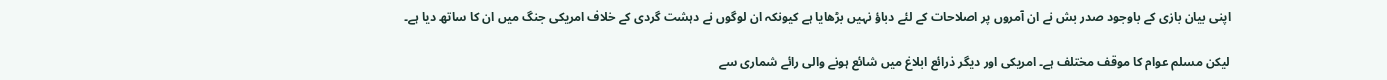اپنی بیان بازی کے باوجود صدر بش نے ان آمروں پر اصلاحات کے لئے دباؤ نہیں بڑھایا ہے کیونکہ ان لوگوں نے دہشت گردی کے خلاف امریکی جنگ میں ان کا ساتھ دیا ہے۔

لیکن مسلم عوام کا موقف مختلف ہے۔ امریکی اور دیگر ذرائع ابلاغ میں شائع ہونے والی رائے شماری سے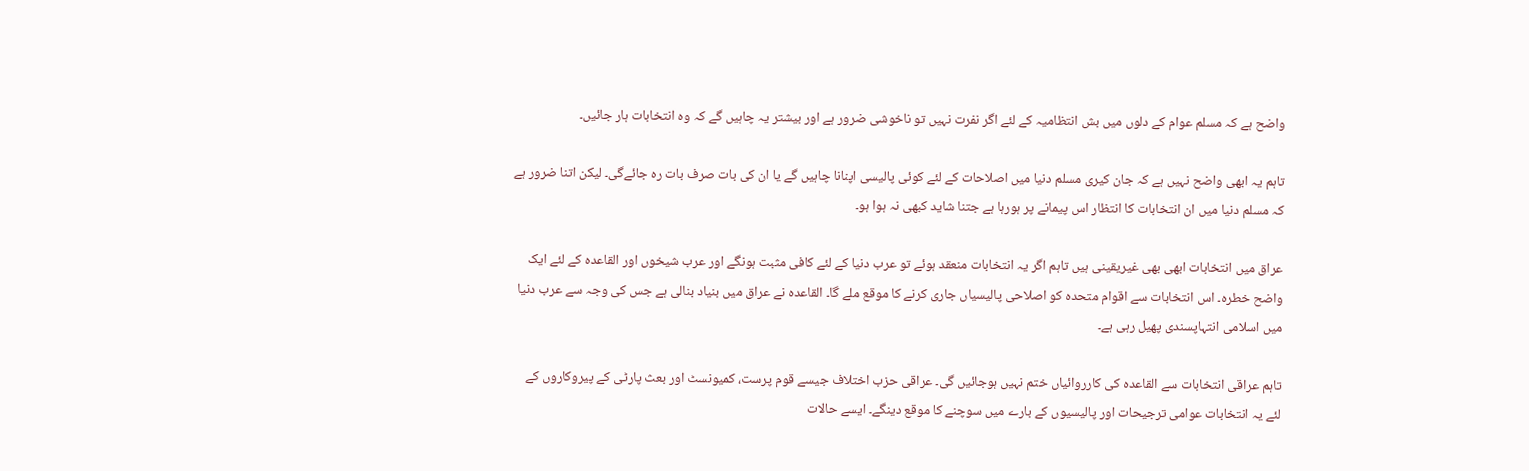واضح ہے کہ مسلم عوام کے دلوں میں بش انتظامیہ کے لئے اگر نفرت نہیں تو ناخوشی ضرور ہے اور بیشتر یہ چاہیں گے کہ وہ انتخابات ہار جائیں۔

تاہم یہ ابھی واضح نہیں ہے کہ جان کیری مسلم دنیا میں اصلاحات کے لئے کوئی پالیسی اپنانا چاہیں گے یا ان کی بات صرف بات رہ جائےگی۔ لیکن اتنا ضرور ہے کہ مسلم دنیا میں ان انتخابات کا انتظار اس پیمانے پر ہورہا ہے جتنا شاید کبھی نہ ہوا ہو۔

عراق میں انتخابات ابھی بھی غیریقینی ہیں تاہم اگر یہ انتخابات منعقد ہوئے تو عرب دنیا کے لئے کافی مثبت ہونگے اور عرب شیخوں اور القاعدہ کے لئے ایک واضح خطرہ۔ اس انتخابات سے اقوام متحدہ کو اصلاحی پالیسیاں جاری کرنے کا موقع ملے گا۔ القاعدہ نے عراق میں بنیاد بنالی ہے جس کی وجہ سے عرب دنیا میں اسلامی انتہاپسندی پھیل رہی ہے۔

تاہم عراقی انتخابات سے القاعدہ کی کارروائیاں ختم نہیں ہوجائیں گی۔ عراقی حزب اختلاف جیسے قوم پرست، کمیونسٹ اور بعث پارٹی کے پیروکاروں کے لئے یہ انتخابات عوامی ترجیحات اور پالیسیوں کے بارے میں سوچنے کا موقع دینگے۔ ایسے حالات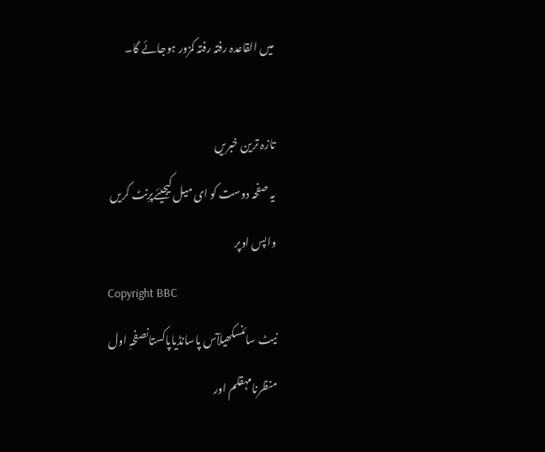میں القاعدہ رفتہ رفتہ کمزور ہوجائے گا۔

تازہ ترین خبریں
یہ صفحہ دوست کو ای میل کیجیئےپرِنٹ کریں
واپس اوپر
Copyright BBC
نیٹ سائنسکھیلآس پاسانڈیاپاکستانصفحہِ اول
منظرنامہقلم اور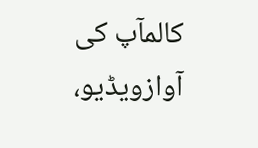کالمآپ کی آوازویڈیو،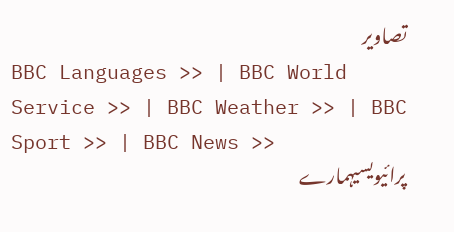تصاویر
BBC Languages >> | BBC World Service >> | BBC Weather >> | BBC Sport >> | BBC News >>
پرائیویسیہمارے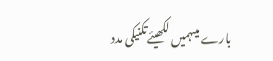بارے میںہمیں لکھیئےتکنیکی مدد